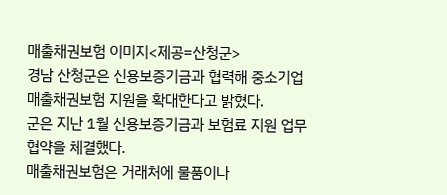매출채권보험 이미지<제공=산청군>
경남 산청군은 신용보증기금과 협력해 중소기업 매출채권보험 지원을 확대한다고 밝혔다.
군은 지난 1월 신용보증기금과 보험료 지원 업무협약을 체결했다.
매출채권보험은 거래처에 물품이나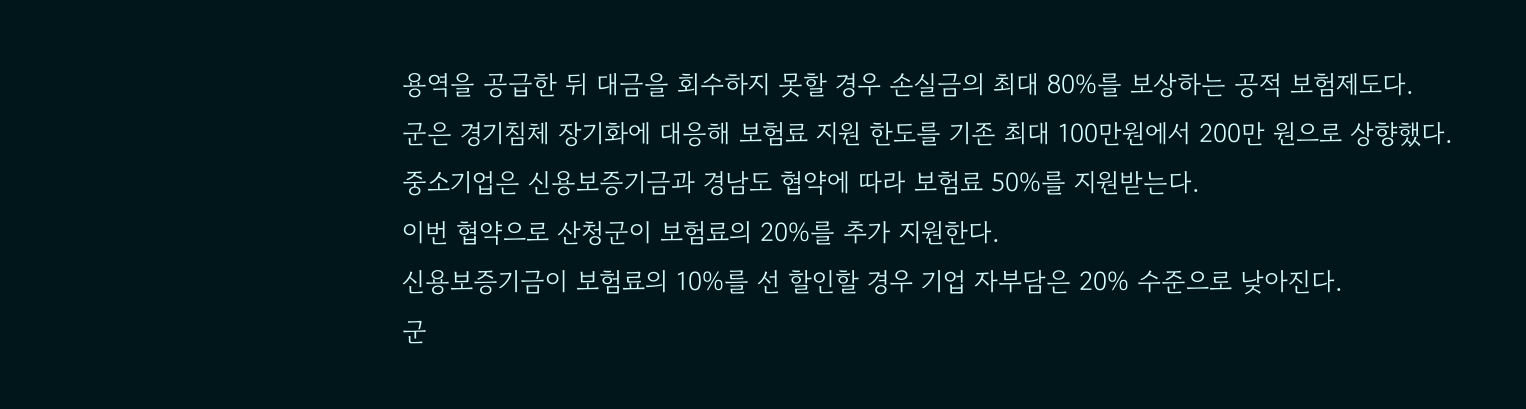용역을 공급한 뒤 대금을 회수하지 못할 경우 손실금의 최대 80%를 보상하는 공적 보험제도다.
군은 경기침체 장기화에 대응해 보험료 지원 한도를 기존 최대 100만원에서 200만 원으로 상향했다.
중소기업은 신용보증기금과 경남도 협약에 따라 보험료 50%를 지원받는다.
이번 협약으로 산청군이 보험료의 20%를 추가 지원한다.
신용보증기금이 보험료의 10%를 선 할인할 경우 기업 자부담은 20% 수준으로 낮아진다.
군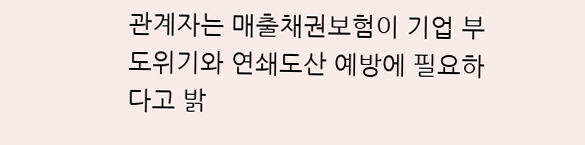관계자는 매출채권보험이 기업 부도위기와 연쇄도산 예방에 필요하다고 밝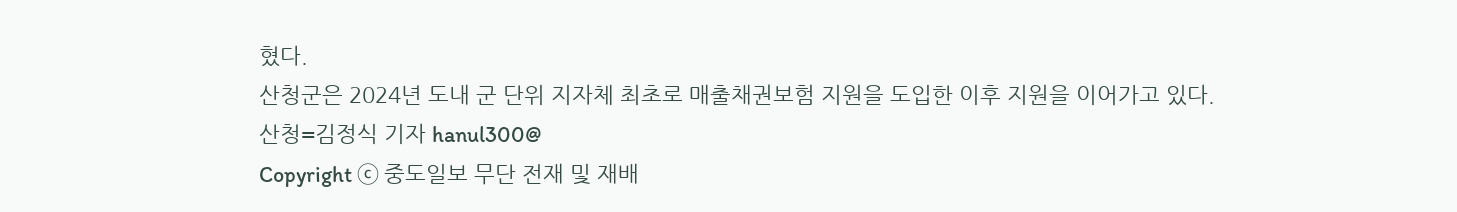혔다.
산청군은 2024년 도내 군 단위 지자체 최초로 매출채권보험 지원을 도입한 이후 지원을 이어가고 있다.
산청=김정식 기자 hanul300@
Copyright ⓒ 중도일보 무단 전재 및 재배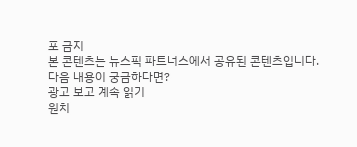포 금지
본 콘텐츠는 뉴스픽 파트너스에서 공유된 콘텐츠입니다.
다음 내용이 궁금하다면?
광고 보고 계속 읽기
원치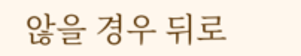않을 경우 뒤로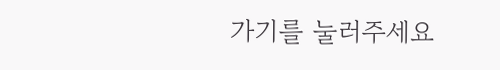가기를 눌러주세요